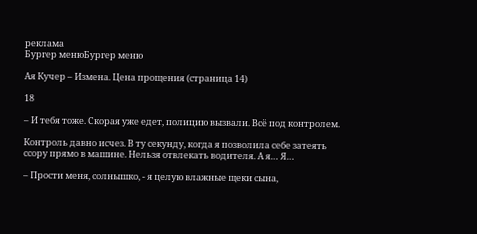реклама
Бургер менюБургер меню

Ая Кучер – Измена. Цена прощения (страница 14)

18

– И тебя тоже. Скорая уже едет, полицию вызвали. Всё под контролем.

Контроль давно исчез. В ту секунду, когда я позволила себе затеять ссору прямо в машине. Нельзя отвлекать водителя. А я… Я…

– Прости меня, солнышко, - я целую влажные щеки сына,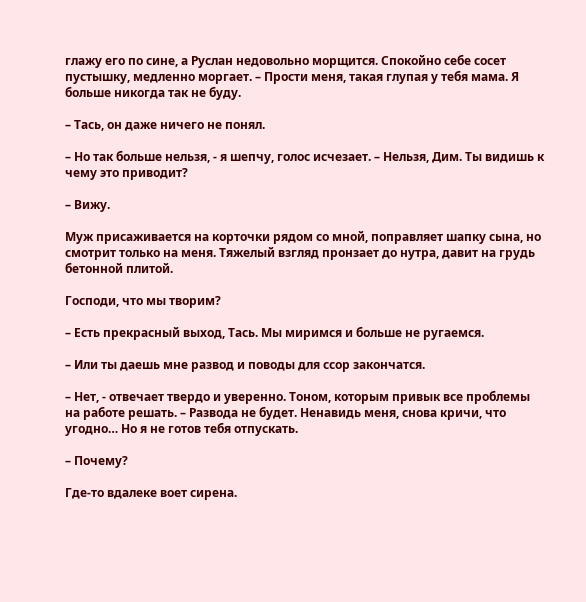глажу его по сине, а Руслан недовольно морщится. Спокойно себе сосет пустышку, медленно моргает. – Прости меня, такая глупая у тебя мама. Я больше никогда так не буду.

– Тась, он даже ничего не понял.

– Но так больше нельзя, - я шепчу, голос исчезает. – Нельзя, Дим. Ты видишь к чему это приводит?

– Вижу.

Муж присаживается на корточки рядом со мной, поправляет шапку сына, но смотрит только на меня. Тяжелый взгляд пронзает до нутра, давит на грудь бетонной плитой.

Господи, что мы творим?

– Есть прекрасный выход, Тась. Мы миримся и больше не ругаемся.

– Или ты даешь мне развод и поводы для ссор закончатся.

– Нет, - отвечает твердо и уверенно. Тоном, которым привык все проблемы на работе решать. – Развода не будет. Ненавидь меня, снова кричи, что угодно… Но я не готов тебя отпускать.

– Почему?

Где-то вдалеке воет сирена.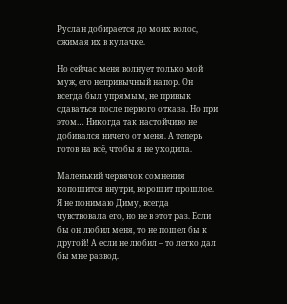Руслан добирается до моих волос, сжимая их в кулачке.

Но сейчас меня волнует только мой муж, его непривычный напор. Он всегда был упрямым, не привык сдаваться после первого отказа. Но при этом… Никогда так настойчиво не добивался ничего от меня. А теперь готов на всё, чтобы я не уходила.

Маленький червячок сомнения копошится внутри, ворошит прошлое. Я не понимаю Диму, всегда чувствовала его, но не в этот раз. Если бы он любил меня, то не пошел бы к другой! А если не любил – то легко дал бы мне развод.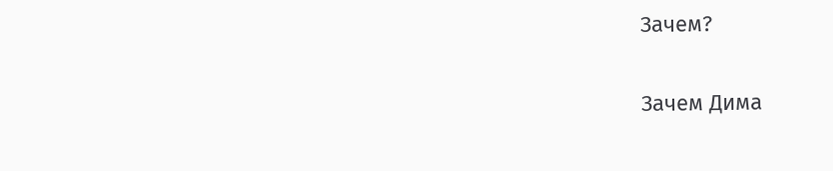Зачем?

Зачем Дима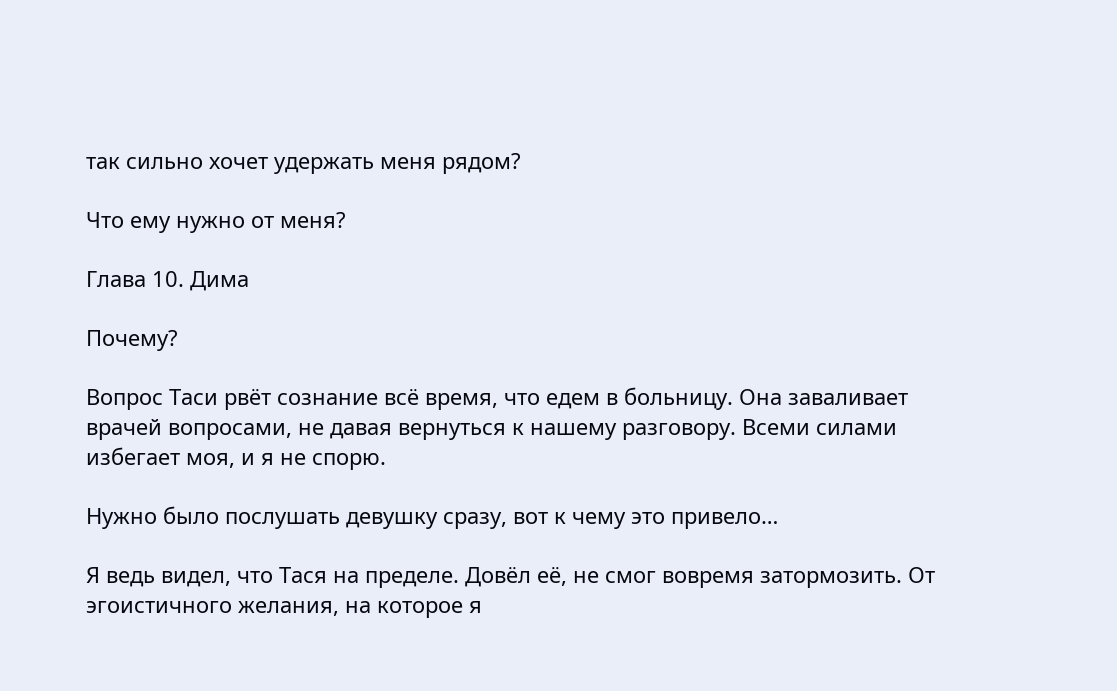так сильно хочет удержать меня рядом?

Что ему нужно от меня?

Глава 10. Дима

Почему?

Вопрос Таси рвёт сознание всё время, что едем в больницу. Она заваливает врачей вопросами, не давая вернуться к нашему разговору. Всеми силами избегает моя, и я не спорю.

Нужно было послушать девушку сразу, вот к чему это привело…

Я ведь видел, что Тася на пределе. Довёл её, не смог вовремя затормозить. От эгоистичного желания, на которое я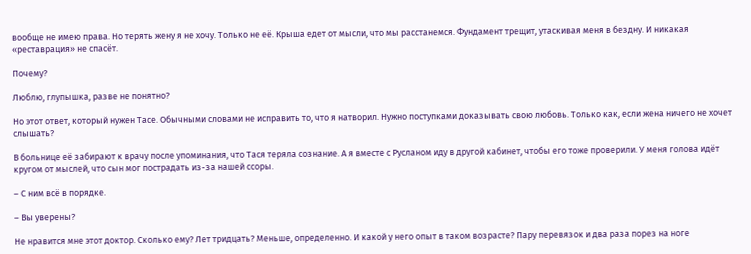вообще не имею права. Но терять жену я не хочу. Только не её. Крыша едет от мысли, что мы расстанемся. Фундамент трещит, утаскивая меня в бездну. И никакая «реставрация» не спасёт.

Почему?

Люблю, глупышка, разве не понятно?

Но этот ответ, который нужен Тасе. Обычными словами не исправить то, что я натворил. Нужно поступками доказывать свою любовь. Только как, если жена ничего не хочет слышать?

В больнице её забирают к врачу после упоминания, что Тася теряла сознание. А я вместе с Русланом иду в другой кабинет, чтобы его тоже проверили. У меня голова идёт кругом от мыслей, что сын мог пострадать из-за нашей ссоры.

– С ним всё в порядке.

– Вы уверены?

Не нравится мне этот доктор. Сколько ему? Лет тридцать? Меньше, определенно. И какой у него опыт в таком возрасте? Пару перевязок и два раза порез на ноге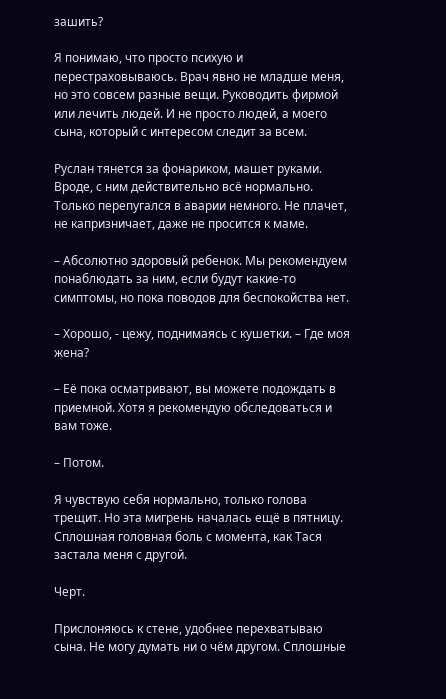зашить?

Я понимаю, что просто психую и перестраховываюсь. Врач явно не младше меня, но это совсем разные вещи. Руководить фирмой или лечить людей. И не просто людей, а моего сына, который с интересом следит за всем.

Руслан тянется за фонариком, машет руками. Вроде, с ним действительно всё нормально. Только перепугался в аварии немного. Не плачет, не капризничает, даже не просится к маме.

– Абсолютно здоровый ребенок. Мы рекомендуем понаблюдать за ним, если будут какие-то симптомы, но пока поводов для беспокойства нет.

– Хорошо, - цежу, поднимаясь с кушетки. – Где моя жена?

– Её пока осматривают, вы можете подождать в приемной. Хотя я рекомендую обследоваться и вам тоже.

– Потом.

Я чувствую себя нормально, только голова трещит. Но эта мигрень началась ещё в пятницу. Сплошная головная боль с момента, как Тася застала меня с другой.

Черт.

Прислоняюсь к стене, удобнее перехватываю сына. Не могу думать ни о чём другом. Сплошные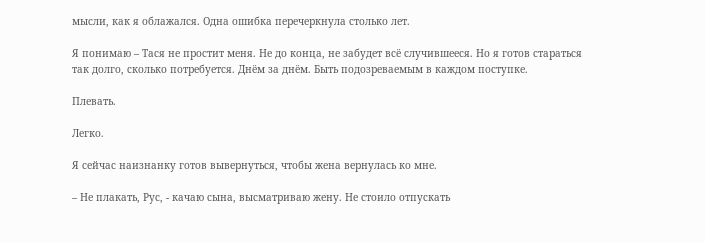мысли, как я облажался. Одна ошибка перечеркнула столько лет.

Я понимаю – Тася не простит меня. Не до конца, не забудет всё случившееся. Но я готов стараться так долго, сколько потребуется. Днём за днём. Быть подозреваемым в каждом поступке.

Плевать.

Легко.

Я сейчас наизнанку готов вывернуться, чтобы жена вернулась ко мне.

– Не плакать, Рус, - качаю сына, высматриваю жену. Не стоило отпускать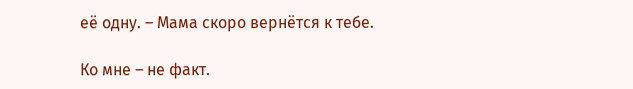её одну. – Мама скоро вернётся к тебе.

Ко мне – не факт.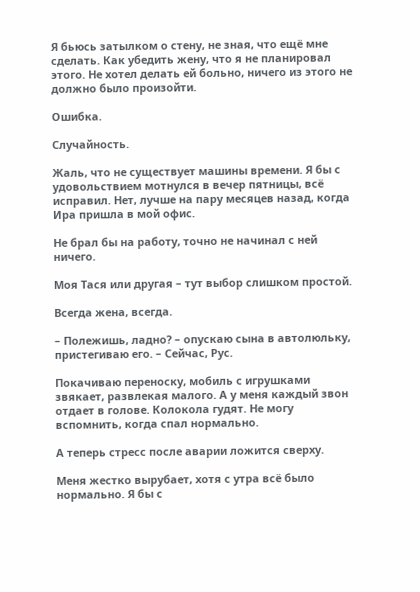Я бьюсь затылком о стену, не зная, что ещё мне сделать. Как убедить жену, что я не планировал этого. Не хотел делать ей больно, ничего из этого не должно было произойти.

Ошибка.

Случайность.

Жаль, что не существует машины времени. Я бы с удовольствием мотнулся в вечер пятницы, всё исправил. Нет, лучше на пару месяцев назад, когда Ира пришла в мой офис.

Не брал бы на работу, точно не начинал с ней ничего.

Моя Тася или другая – тут выбор слишком простой.

Всегда жена, всегда.

– Полежишь, ладно? – опускаю сына в автолюльку, пристегиваю его. – Сейчас, Рус.

Покачиваю переноску, мобиль с игрушками звякает, развлекая малого. А у меня каждый звон отдает в голове. Колокола гудят. Не могу вспомнить, когда спал нормально.

А теперь стресс после аварии ложится сверху.

Меня жестко вырубает, хотя с утра всё было нормально. Я бы с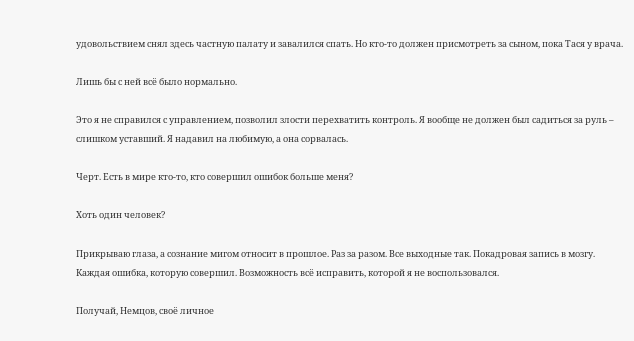удовольствием снял здесь частную палату и завалился спать. Но кто-то должен присмотреть за сыном, пока Тася у врача.

Лишь бы с ней всё было нормально.

Это я не справился с управлением, позволил злости перехватить контроль. Я вообще не должен был садиться за руль – слишком уставший. Я надавил на любимую, а она сорвалась.

Черт. Есть в мире кто-то, кто совершил ошибок больше меня?

Хоть один человек?

Прикрываю глаза, а сознание мигом относит в прошлое. Раз за разом. Все выходные так. Покадровая запись в мозгу. Каждая ошибка, которую совершил. Возможность всё исправить, которой я не воспользовался.

Получай, Немцов, своё личное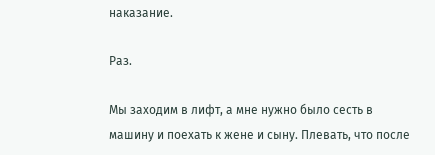наказание.

Раз.

Мы заходим в лифт, а мне нужно было сесть в машину и поехать к жене и сыну. Плевать, что после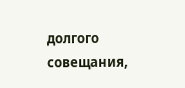долгого совещания,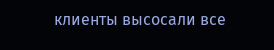клиенты высосали все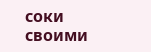соки своими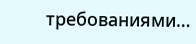требованиями…